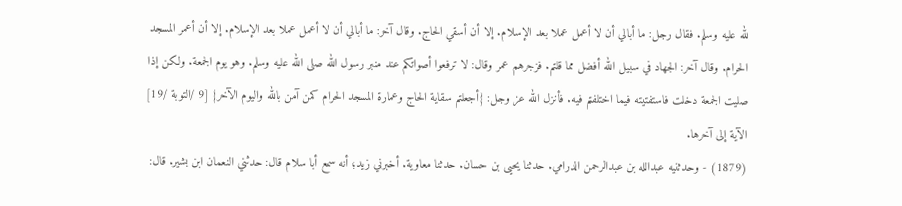لله عليه وسلم. فقال رجل: ما أبالي أن لا أعمل عملا بعد الإسلام. إلا أن أسقي الحاج. وقال آخر: ما أبالي أن لا أعمل عملا بعد الإسلام. إلا أن أعمر المسجد الحرام. وقال آخر: الجهاد في سبيل الله أفضل مما قلتم. فزجرهم عمر وقال: لا ترفعوا أصواتكم عند منبر رسول الله صلى الله عليه وسلم. وهو يوم الجمعة. ولكن إذا صليت الجمعة دخلت فاستفتيته فيما اختلفتم فيه. فأنزل الله عز وجل: {أجعلتم سقاية الحاج وعمارة المسجد الحرام كمن آمن بالله واليوم الآخر} [9 /التوبة /19] الآية إلى آخرها.
(1879) - وحدثنيه عبدالله بن عبدالرحمن الدرامي. حدثنا يحيى بن حسان. حدثنا معاوية. أخبرني زيد؛ أنه سمع أبا سلام قال: حدثني النعمان ابن بشير. قال: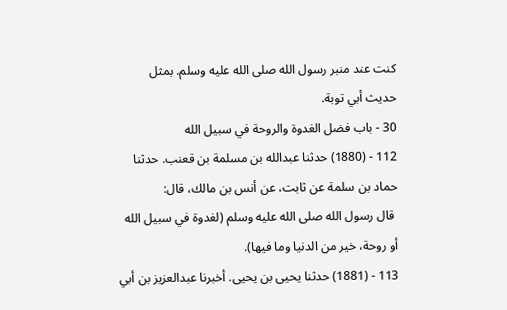كنت عند منبر رسول الله صلى الله عليه وسلم. بمثل حديث أبي توبة.
30 - باب فضل الغدوة والروحة في سبيل الله
112 - (1880) حدثنا عبدالله بن مسلمة بن قعنب. حدثنا حماد بن سلمة عن ثابت، عن أنس بن مالك، قال:
 قال رسول الله صلى الله عليه وسلم (لغدوة في سبيل الله أو روحة، خير من الدنيا وما فيها).
113 - (1881) حدثنا يحيى بن يحيى. أخبرنا عبدالعزيز بن أبي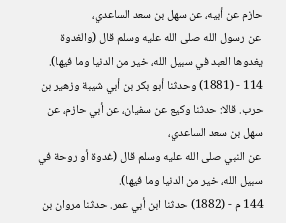حازم عن أبيه، عن سهل بن سعد الساعدي،
 عن رسول الله صلى الله عليه وسلم قال (والغدوة يغدوها العبد في سبيل الله، خير من الدنيا وما فيها).
114 - (1881) وحدثنا أبو بكر بن أبي شيبة وزهير بن حرب. قالا: حدثنا وكيع عن سفيان، عن أبي حازم، عن سهل بن سعد الساعدي،
 عن النبي صلى الله عليه وسلم قال (غدوة أو روحة في سبيل الله، خير من الدنيا وما فيها).
144 م - (1882) حدثنا ابن أبي عمر. حدثنا مروان بن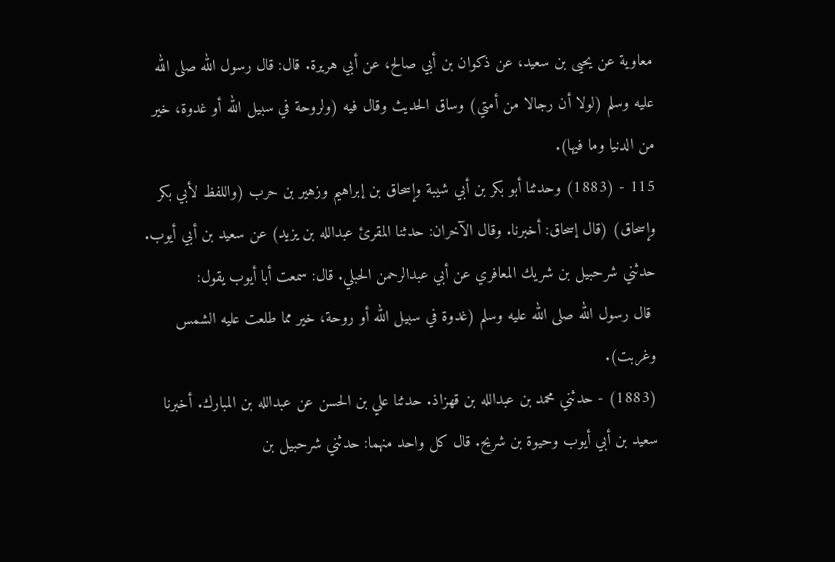معاوية عن يحيى بن سعيد، عن ذكوان بن أبي صالح، عن أبي هريرة. قال: قال رسول الله صلى الله عليه وسلم (لولا أن رجالا من أمتي) وساق الحديث وقال فيه (ولروحة في سبيل الله أو غدوة، خير من الدنيا وما فيها).
115 - (1883) وحدثنا أبو بكر بن أبي شيبة وإسحاق بن إبراهيم وزهير بن حرب (واللفظ لأبي بكر وإسحاق) (قال إسحاق: أخبرنا. وقال الآخران: حدثنا المقرئ عبدالله بن يزيد) عن سعيد بن أبي أيوب. حدثني شرحبيل بن شريك المعافري عن أبي عبدالرحمن الحبلي. قال: سمعت أبا أيوب يقول:
 قال رسول الله صلى الله عليه وسلم (غدوة في سبيل الله أو روحة، خير مما طلعت عليه الشمس وغربت).
(1883) - حدثني محمد بن عبدالله بن قهزاذ. حدثنا علي بن الحسن عن عبدالله بن المبارك. أخبرنا سعيد بن أبي أيوب وحيوة بن شريح. قال كل واحد منهما: حدثني شرحبيل بن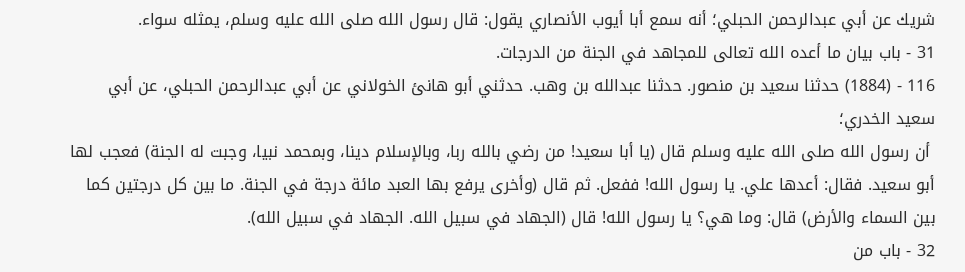شريك عن أبي عبدالرحمن الحبلي؛ أنه سمع أبا أيوب الأنصاري يقول: قال رسول الله صلى الله عليه وسلم، يمثله سواء.
31 - باب بيان ما أعده الله تعالى للمجاهد في الجنة من الدرجات.
116 - (1884) حدثنا سعيد بن منصور. حدثنا عبدالله بن وهب. حدثني أبو هانئ الخولاني عن أبي عبدالرحمن الحبلي، عن أبي سعيد الخدري؛
 أن رسول الله صلى الله عليه وسلم قال (يا أبا سعيد! من رضي بالله ربا، وبالإسلام دينا، وبمحمد نبيا، وجبت له الجنة) فعجب لها أبو سعيد. فقال: أعدها علي. يا رسول الله! ففعل. ثم قال (وأخرى يرفع بها العبد مائة درجة في الجنة. ما بين كل درجتين كما بين السماء والأرض) قال: وما هي؟ يا رسول الله! قال (الجهاد في سبيل الله. الجهاد في سبيل الله).
32 - باب من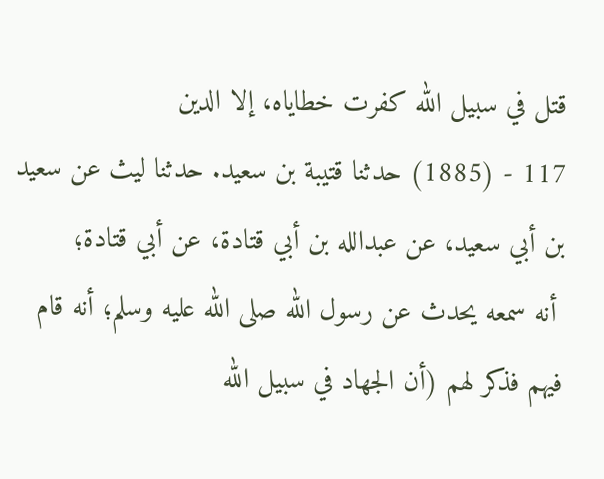قتل في سبيل الله كفرت خطاياه، إلا الدين
117 - (1885) حدثنا قتيبة بن سعيد. حدثنا ليث عن سعيد بن أبي سعيد، عن عبدالله بن أبي قتادة، عن أبي قتادة؛
 أنه سمعه يحدث عن رسول الله صلى الله عليه وسلم؛ أنه قام فيهم فذكر لهم (أن الجهاد في سبيل الله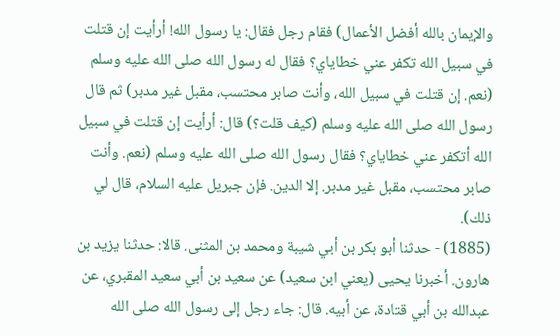والإيمان بالله أفضل الأعمال) فقام رجل فقال: يا رسول الله! أرأيت إن قتلت في سبيل الله تكفر عني خطاياي؟ فقال له رسول الله صلى الله عليه وسلم (نعم. إن قتلت في سبيل الله، وأنت صابر محتسب، مقبل غير مدبر) ثم قال رسول الله صلى الله عليه وسلم (كيف قلت؟) قال: أرأيت إن قتلت في سبيل الله أتكفر عني خطاياي؟ فقال رسول الله صلى الله عليه وسلم (نعم. وأنت صابر محتسب، مقبل غير مدبر. إلا الدين. فإن جبريل عليه السلام، قال لي ذلك).
(1885) - حدثنا أبو بكر بن أبي شيبة ومحمد بن المثنى. قالا: حدثنا يزيد بن هارون. أخبرنا يحيى (يعني ابن سعيد) عن سعيد بن أبي سعيد المقبري، عن عبدالله بن أبي قتادة، عن أبيه. قال: جاء رجل إلى رسول الله صلى الله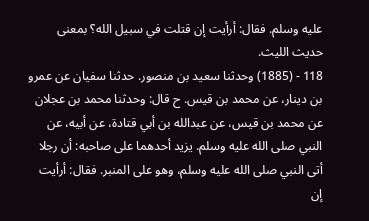عليه وسلم. فقال: أرأيت إن قتلت في سبيل الله؟ بمعنى حديث الليث.
118 - (1885) وحدثنا سعيد بن منصور. حدثنا سفيان عن عمرو بن دينار، عن محمد بن قيس. ح قال: وحدثنا محمد بن عجلان عن محمد بن قيس، عن عبدالله بن أبي قتادة، عن أبيه، عن النبي صلى الله عليه وسلم. يزيد أحدهما على صاحبه: أن رجلا أتى النبي صلى الله عليه وسلم، وهو على المنبر. فقال: أرأيت إن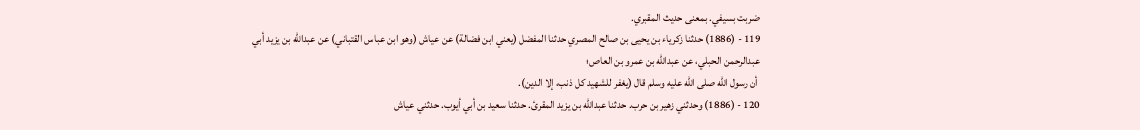ضربت بسيفي. بمعنى حديث المقبري.
119 - (1886) حدثنا زكرياء بن يحيى بن صالح المصري حدثنا المفضل (يعني ابن فضالة) عن عياش (وهو ابن عباس القتباني) عن عبدالله بن يزيد أبي عبدالرحمن الحبلي، عن عبدالله بن عمرو بن العاص؛
 أن رسول الله صلى الله عليه وسلم قال (يغفر للشهيد كل ذنب، إلا الدين).
120 - (1886) وحدثني زهير بن حرب. حدثنا عبدالله بن يزيد المقرئ. حدثنا سعيد بن أبي أيوب. حدثني عياش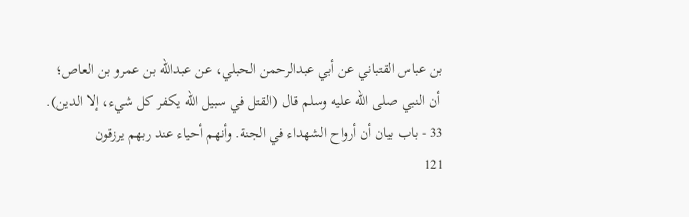بن عباس القتباني عن أبي عبدالرحمن الحبلي، عن عبدالله بن عمرو بن العاص؛
 أن النبي صلى الله عليه وسلم قال (القتل في سبيل الله يكفر كل شيء، إلا الدين).
33 - باب بيان أن أرواح الشهداء في الجنة. وأنهم أحياء عند ربهم يرزقون
121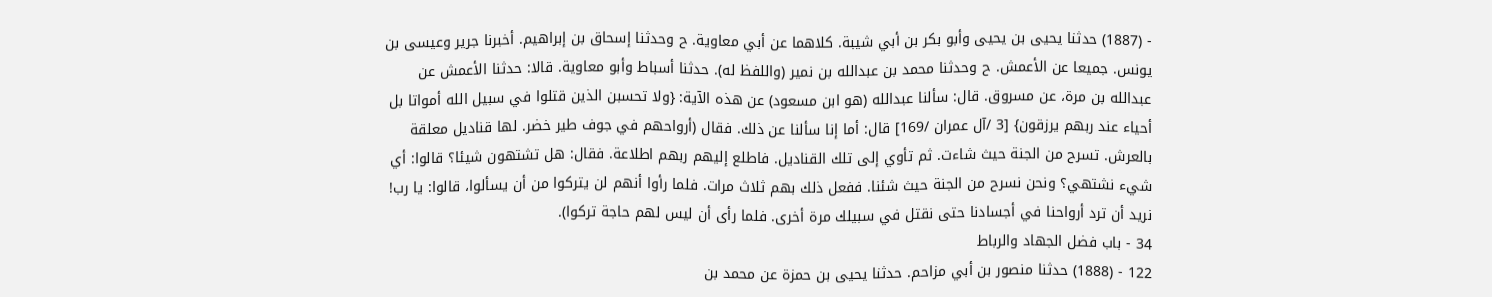- (1887) حدثنا يحيى بن يحيى وأبو بكر بن أبي شيبة. كلاهما عن أبي معاوية. ح وحدثنا إسحاق بن إبراهيم. أخبرنا جرير وعيسى بن يونس. جميعا عن الأعمش. ح وحدثنا محمد بن عبدالله بن نمير (واللفظ له). حدثنا أسباط وأبو معاوية. قالا: حدثنا الأعمش عن عبدالله بن مرة، عن مسروق. قال: سألنا عبدالله (هو ابن مسعود) عن هذه الآية: {ولا تحسبن الذين قتلوا في سبيل الله أمواتا بل أحياء عند ربهم يرزقون} [3 /آل عمران /169] قال: أما إنا سألنا عن ذلك. فقال (أرواحهم في جوف طير خضر. لها قناديل معلقة بالعرش. تسرح من الجنة حيث شاءت. ثم تأوي إلى تلك القناديل. فاطلع إليهم ربهم اطلاعة. فقال: هل تشتهون شيئا؟ قالوا: أي شيء نشتهي؟ ونحن نسرح من الجنة حيث شئنا. ففعل ذلك بهم ثلاث مرات. فلما رأوا أنهم لن يتركوا من أن يسألوا، قالوا: يا رب! نريد أن ترد أرواحنا في أجسادنا حتى نقتل في سبيلك مرة أخرى. فلما رأى أن ليس لهم حاجة تركوا).
34 - باب فضل الجهاد والرباط
122 - (1888) حدثنا منصور بن أبي مزاحم. حدثنا يحيى بن حمزة عن محمد بن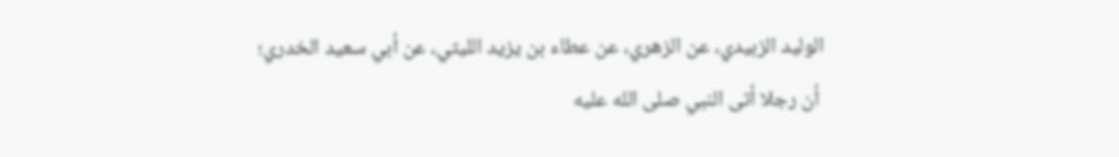الوليد الزبيدي، عن الزهري، عن عطاء بن يزيد الليثي، عن أبي سعيد الخدري؛
 أن رجلا أتى النبي صلى الله عليه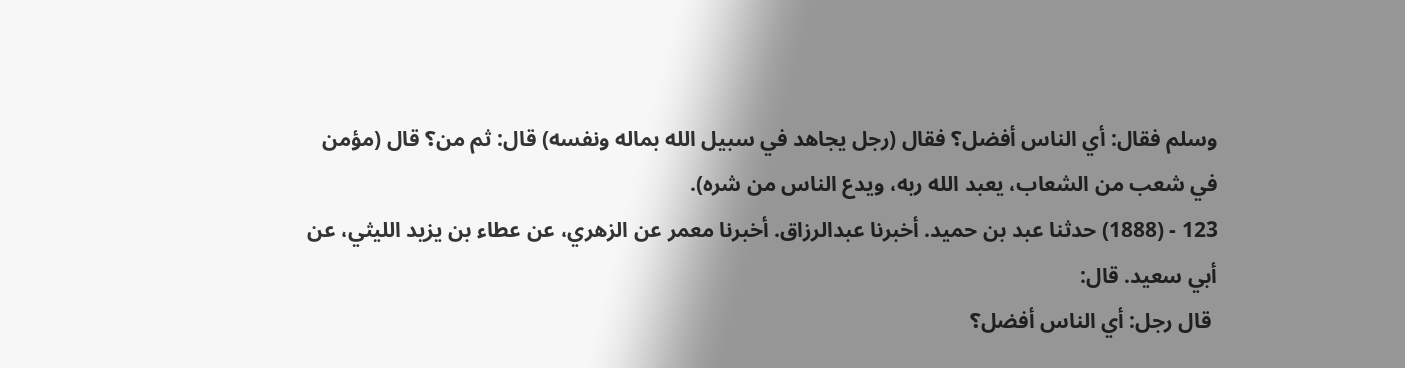وسلم فقال: أي الناس أفضل؟ فقال (رجل يجاهد في سبيل الله بماله ونفسه) قال: ثم من؟ قال (مؤمن في شعب من الشعاب، يعبد الله ربه، ويدع الناس من شره).
123 - (1888) حدثنا عبد بن حميد. أخبرنا عبدالرزاق. أخبرنا معمر عن الزهري، عن عطاء بن يزيد الليثي، عن أبي سعيد. قال:
 قال رجل: أي الناس أفضل؟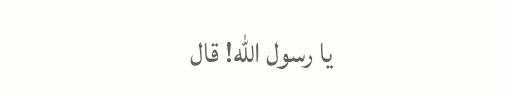يا رسول الله! قال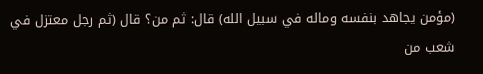(مؤمن يجاهد بنفسه وماله في سبيل الله) قال: ثم من؟ قال (ثم رجل معتزل في شعب من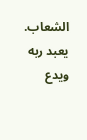الشعاب. يعبد ربه ويدع